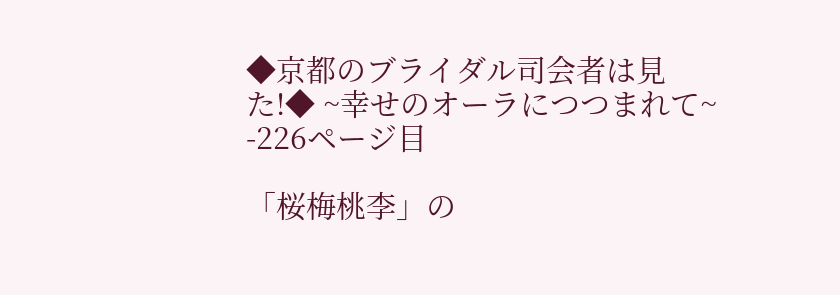◆京都のブライダル司会者は見た!◆ ~幸せのオーラにつつまれて~ -226ページ目

「桜梅桃李」の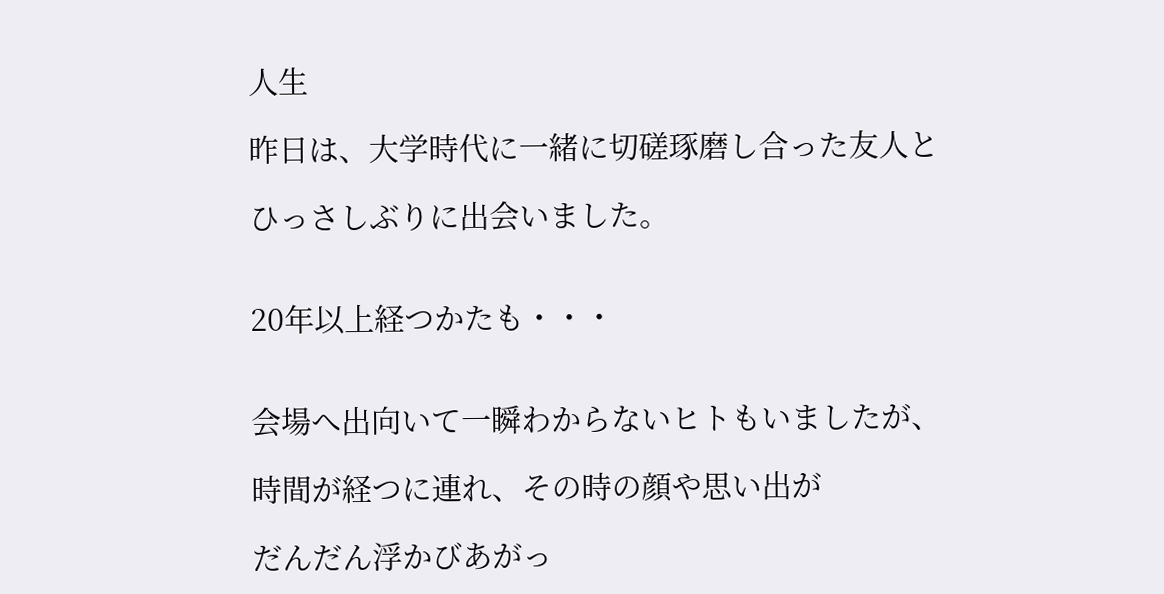人生

昨日は、大学時代に一緒に切磋琢磨し合った友人と

ひっさしぶりに出会いました。


20年以上経つかたも・・・


会場へ出向いて一瞬わからないヒトもいましたが、

時間が経つに連れ、その時の顔や思い出が

だんだん浮かびあがっ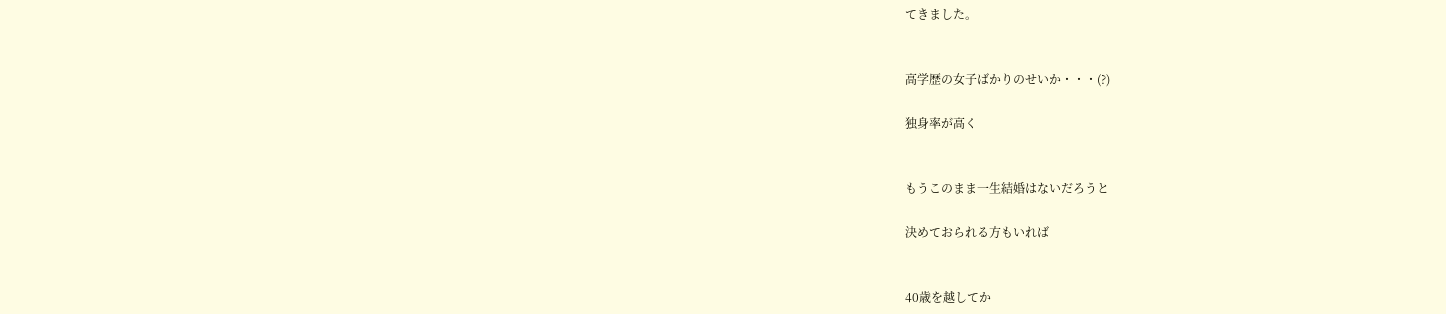てきました。


高学歴の女子ばかりのせいか・・・(?)

独身率が高く


もうこのまま一生結婚はないだろうと

決めておられる方もいれば


40歳を越してか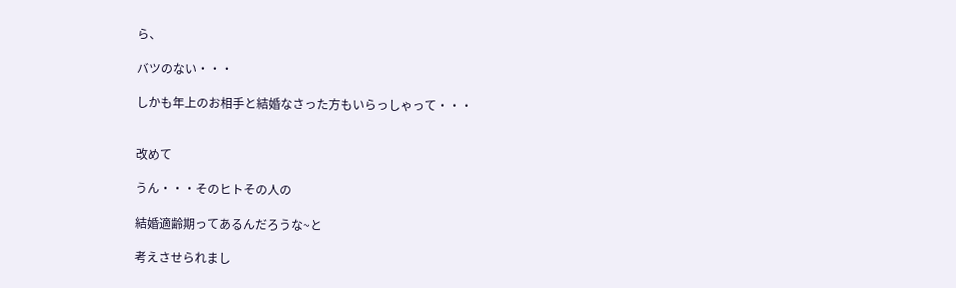ら、

バツのない・・・

しかも年上のお相手と結婚なさった方もいらっしゃって・・・


改めて

うん・・・そのヒトその人の

結婚適齢期ってあるんだろうな~と

考えさせられまし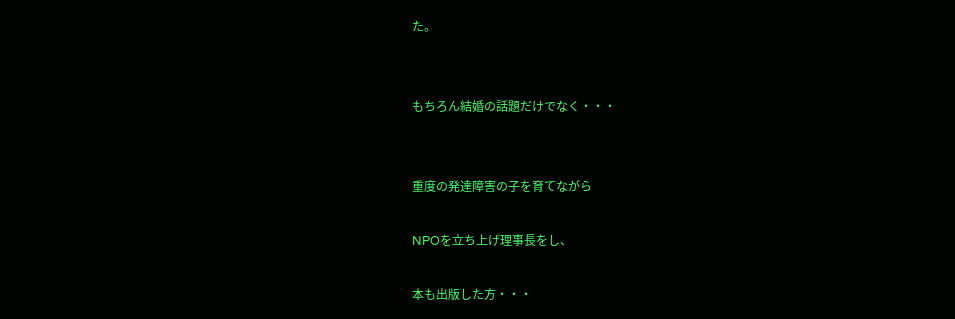た。


もちろん結婚の話題だけでなく・・・


重度の発達障害の子を育てながら

NPOを立ち上げ理事長をし、

本も出版した方・・・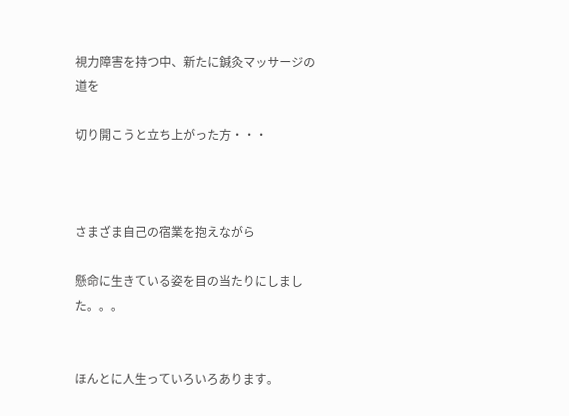視力障害を持つ中、新たに鍼灸マッサージの道を

切り開こうと立ち上がった方・・・



さまざま自己の宿業を抱えながら

懸命に生きている姿を目の当たりにしました。。。


ほんとに人生っていろいろあります。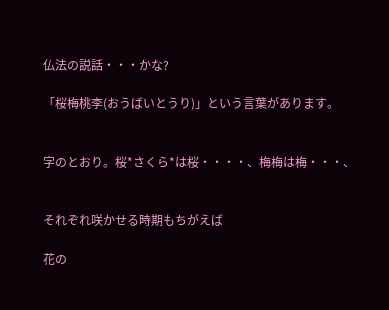仏法の説話・・・かな?

「桜梅桃李(おうばいとうり)」という言葉があります。


字のとおり。桜*さくら*は桜・・・・、梅梅は梅・・・、


それぞれ咲かせる時期もちがえば

花の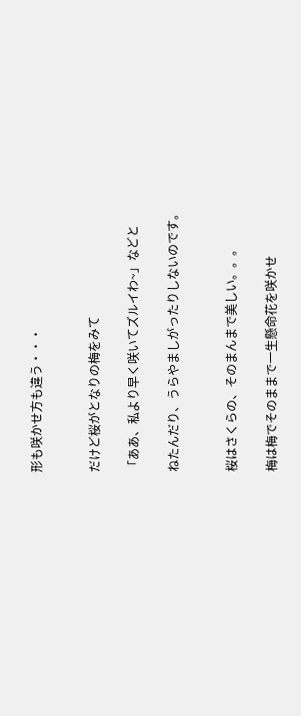形も咲かせ方も違う・・・


だけど桜がとなりの梅をみて

「ああ、私より早く咲いてズルイわ~」などと

ねたんだり、うらやましがったりしないのです。


桜はさくらの、そのまんまで美しい。。。

梅は梅でそのままで一生懸命花を咲かせ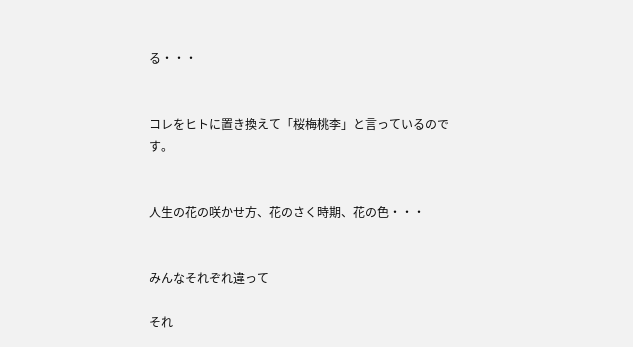る・・・


コレをヒトに置き換えて「桜梅桃李」と言っているのです。


人生の花の咲かせ方、花のさく時期、花の色・・・


みんなそれぞれ違って

それ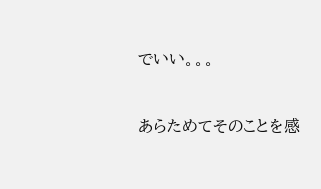でいい。。。


あらためてそのことを感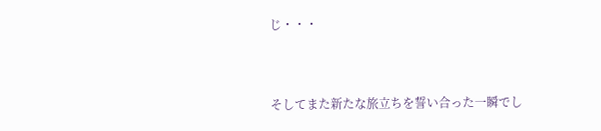じ・・・


そしてまた新たな旅立ちを誓い合った一瞬でし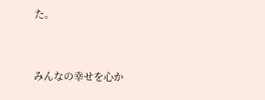た。


みんなの幸せを心か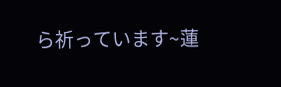ら祈っています~蓮